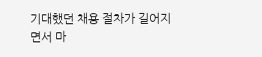기대했던 채용 절차가 길어지면서 마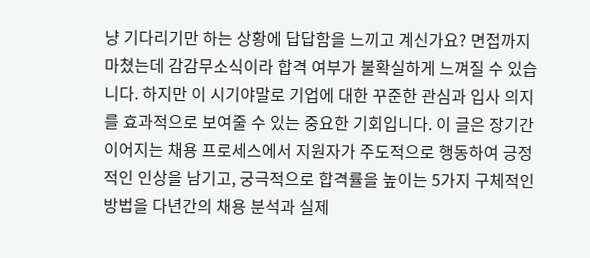냥 기다리기만 하는 상황에 답답함을 느끼고 계신가요? 면접까지 마쳤는데 감감무소식이라 합격 여부가 불확실하게 느껴질 수 있습니다. 하지만 이 시기야말로 기업에 대한 꾸준한 관심과 입사 의지를 효과적으로 보여줄 수 있는 중요한 기회입니다. 이 글은 장기간 이어지는 채용 프로세스에서 지원자가 주도적으로 행동하여 긍정적인 인상을 남기고, 궁극적으로 합격률을 높이는 5가지 구체적인 방법을 다년간의 채용 분석과 실제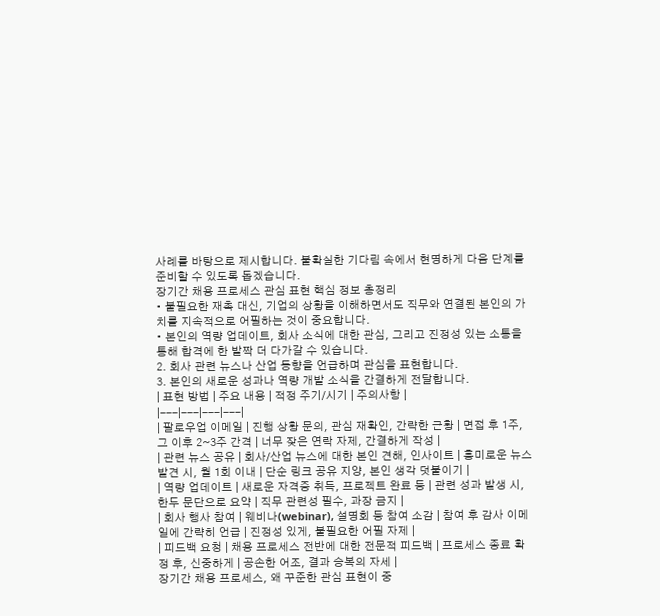사례를 바탕으로 제시합니다. 불확실한 기다림 속에서 현명하게 다음 단계를 준비할 수 있도록 돕겠습니다.
장기간 채용 프로세스 관심 표현 핵심 정보 총정리
• 불필요한 재촉 대신, 기업의 상황을 이해하면서도 직무와 연결된 본인의 가치를 지속적으로 어필하는 것이 중요합니다.
• 본인의 역량 업데이트, 회사 소식에 대한 관심, 그리고 진정성 있는 소통을 통해 합격에 한 발짝 더 다가갈 수 있습니다.
2. 회사 관련 뉴스나 산업 동향을 언급하며 관심을 표현합니다.
3. 본인의 새로운 성과나 역량 개발 소식을 간결하게 전달합니다.
| 표현 방법 | 주요 내용 | 적정 주기/시기 | 주의사항 |
|---|---|---|---|
| 팔로우업 이메일 | 진행 상황 문의, 관심 재확인, 간략한 근황 | 면접 후 1주, 그 이후 2~3주 간격 | 너무 잦은 연락 자제, 간결하게 작성 |
| 관련 뉴스 공유 | 회사/산업 뉴스에 대한 본인 견해, 인사이트 | 흥미로운 뉴스 발견 시, 월 1회 이내 | 단순 링크 공유 지양, 본인 생각 덧붙이기 |
| 역량 업데이트 | 새로운 자격증 취득, 프로젝트 완료 등 | 관련 성과 발생 시, 한두 문단으로 요약 | 직무 관련성 필수, 과장 금지 |
| 회사 행사 참여 | 웨비나(webinar), 설명회 등 참여 소감 | 참여 후 감사 이메일에 간략히 언급 | 진정성 있게, 불필요한 어필 자제 |
| 피드백 요청 | 채용 프로세스 전반에 대한 전문적 피드백 | 프로세스 종료 확정 후, 신중하게 | 공손한 어조, 결과 승복의 자세 |
장기간 채용 프로세스, 왜 꾸준한 관심 표현이 중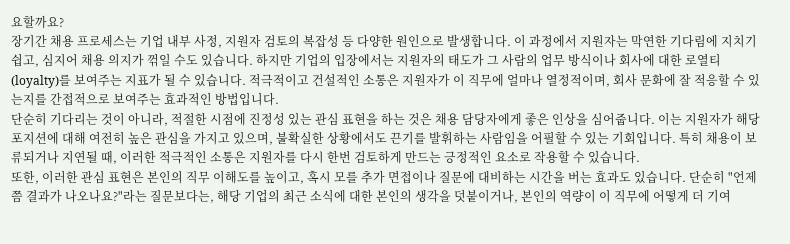요할까요?
장기간 채용 프로세스는 기업 내부 사정, 지원자 검토의 복잡성 등 다양한 원인으로 발생합니다. 이 과정에서 지원자는 막연한 기다림에 지치기 쉽고, 심지어 채용 의지가 꺾일 수도 있습니다. 하지만 기업의 입장에서는 지원자의 태도가 그 사람의 업무 방식이나 회사에 대한 로열티(loyalty)를 보여주는 지표가 될 수 있습니다. 적극적이고 건설적인 소통은 지원자가 이 직무에 얼마나 열정적이며, 회사 문화에 잘 적응할 수 있는지를 간접적으로 보여주는 효과적인 방법입니다.
단순히 기다리는 것이 아니라, 적절한 시점에 진정성 있는 관심 표현을 하는 것은 채용 담당자에게 좋은 인상을 심어줍니다. 이는 지원자가 해당 포지션에 대해 여전히 높은 관심을 가지고 있으며, 불확실한 상황에서도 끈기를 발휘하는 사람임을 어필할 수 있는 기회입니다. 특히 채용이 보류되거나 지연될 때, 이러한 적극적인 소통은 지원자를 다시 한번 검토하게 만드는 긍정적인 요소로 작용할 수 있습니다.
또한, 이러한 관심 표현은 본인의 직무 이해도를 높이고, 혹시 모를 추가 면접이나 질문에 대비하는 시간을 버는 효과도 있습니다. 단순히 "언제쯤 결과가 나오나요?"라는 질문보다는, 해당 기업의 최근 소식에 대한 본인의 생각을 덧붙이거나, 본인의 역량이 이 직무에 어떻게 더 기여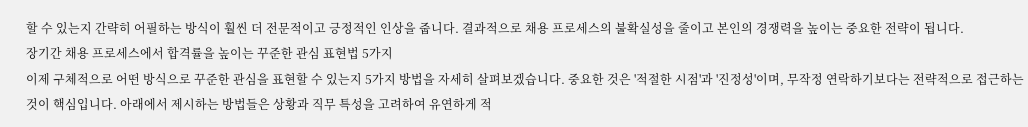할 수 있는지 간략히 어필하는 방식이 훨씬 더 전문적이고 긍정적인 인상을 줍니다. 결과적으로 채용 프로세스의 불확실성을 줄이고 본인의 경쟁력을 높이는 중요한 전략이 됩니다.
장기간 채용 프로세스에서 합격률을 높이는 꾸준한 관심 표현법 5가지
이제 구체적으로 어떤 방식으로 꾸준한 관심을 표현할 수 있는지 5가지 방법을 자세히 살펴보겠습니다. 중요한 것은 '적절한 시점'과 '진정성'이며, 무작정 연락하기보다는 전략적으로 접근하는 것이 핵심입니다. 아래에서 제시하는 방법들은 상황과 직무 특성을 고려하여 유연하게 적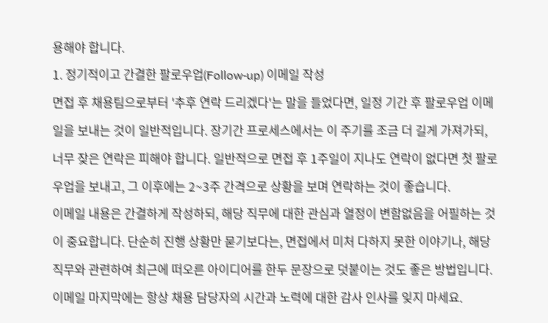용해야 합니다.
1. 정기적이고 간결한 팔로우업(Follow-up) 이메일 작성
면접 후 채용팀으로부터 '추후 연락 드리겠다'는 말을 들었다면, 일정 기간 후 팔로우업 이메일을 보내는 것이 일반적입니다. 장기간 프로세스에서는 이 주기를 조금 더 길게 가져가되, 너무 잦은 연락은 피해야 합니다. 일반적으로 면접 후 1주일이 지나도 연락이 없다면 첫 팔로우업을 보내고, 그 이후에는 2~3주 간격으로 상황을 보며 연락하는 것이 좋습니다.
이메일 내용은 간결하게 작성하되, 해당 직무에 대한 관심과 열정이 변함없음을 어필하는 것이 중요합니다. 단순히 진행 상황만 묻기보다는, 면접에서 미처 다하지 못한 이야기나, 해당 직무와 관련하여 최근에 떠오른 아이디어를 한두 문장으로 덧붙이는 것도 좋은 방법입니다. 이메일 마지막에는 항상 채용 담당자의 시간과 노력에 대한 감사 인사를 잊지 마세요.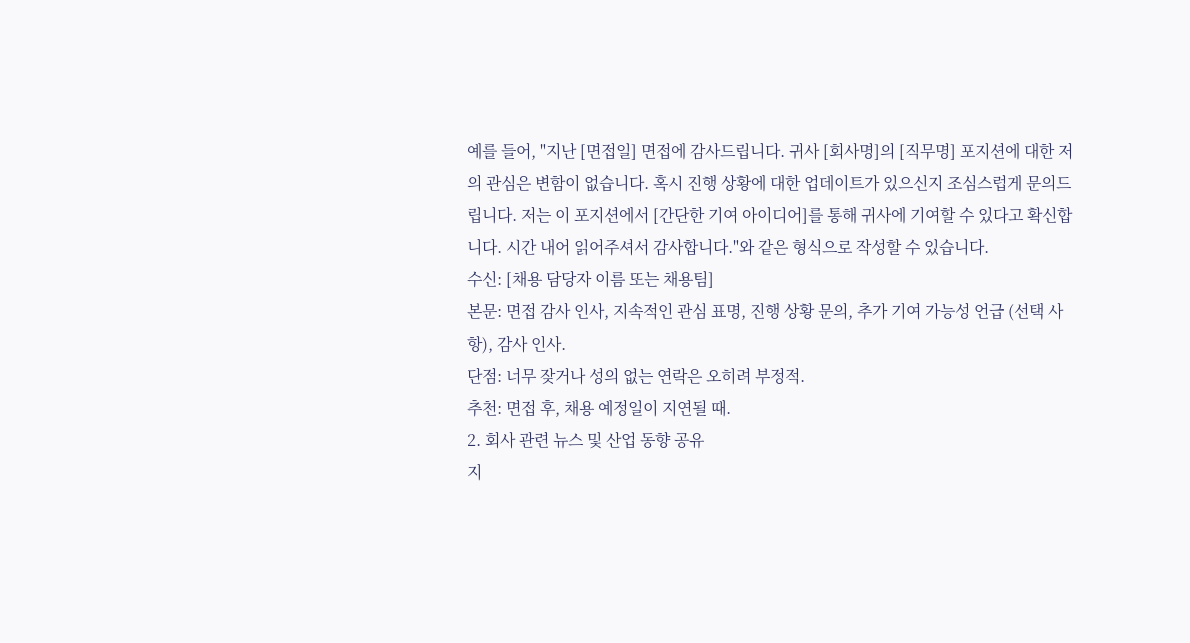예를 들어, "지난 [면접일] 면접에 감사드립니다. 귀사 [회사명]의 [직무명] 포지션에 대한 저의 관심은 변함이 없습니다. 혹시 진행 상황에 대한 업데이트가 있으신지 조심스럽게 문의드립니다. 저는 이 포지션에서 [간단한 기여 아이디어]를 통해 귀사에 기여할 수 있다고 확신합니다. 시간 내어 읽어주셔서 감사합니다."와 같은 형식으로 작성할 수 있습니다.
수신: [채용 담당자 이름 또는 채용팀]
본문: 면접 감사 인사, 지속적인 관심 표명, 진행 상황 문의, 추가 기여 가능성 언급 (선택 사항), 감사 인사.
단점: 너무 잦거나 성의 없는 연락은 오히려 부정적.
추천: 면접 후, 채용 예정일이 지연될 때.
2. 회사 관련 뉴스 및 산업 동향 공유
지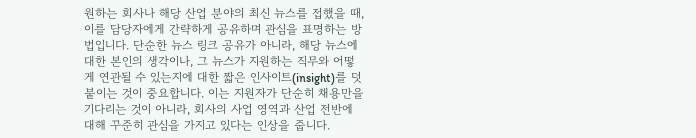원하는 회사나 해당 산업 분야의 최신 뉴스를 접했을 때, 이를 담당자에게 간략하게 공유하며 관심을 표명하는 방법입니다. 단순한 뉴스 링크 공유가 아니라, 해당 뉴스에 대한 본인의 생각이나, 그 뉴스가 지원하는 직무와 어떻게 연관될 수 있는지에 대한 짧은 인사이트(insight)를 덧붙이는 것이 중요합니다. 이는 지원자가 단순히 채용만을 기다리는 것이 아니라, 회사의 사업 영역과 산업 전반에 대해 꾸준히 관심을 가지고 있다는 인상을 줍니다.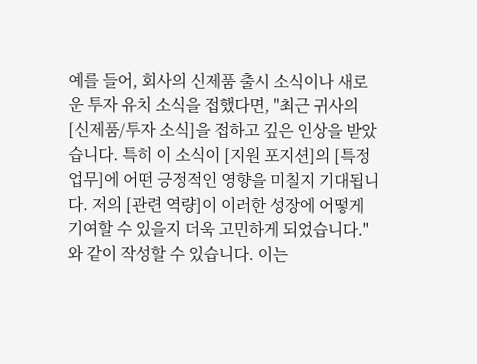예를 들어, 회사의 신제품 출시 소식이나 새로운 투자 유치 소식을 접했다면, "최근 귀사의 [신제품/투자 소식]을 접하고 깊은 인상을 받았습니다. 특히 이 소식이 [지원 포지션]의 [특정 업무]에 어떤 긍정적인 영향을 미칠지 기대됩니다. 저의 [관련 역량]이 이러한 성장에 어떻게 기여할 수 있을지 더욱 고민하게 되었습니다."와 같이 작성할 수 있습니다. 이는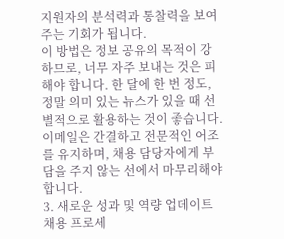지원자의 분석력과 통찰력을 보여주는 기회가 됩니다.
이 방법은 정보 공유의 목적이 강하므로, 너무 자주 보내는 것은 피해야 합니다. 한 달에 한 번 정도, 정말 의미 있는 뉴스가 있을 때 선별적으로 활용하는 것이 좋습니다. 이메일은 간결하고 전문적인 어조를 유지하며, 채용 담당자에게 부담을 주지 않는 선에서 마무리해야 합니다.
3. 새로운 성과 및 역량 업데이트
채용 프로세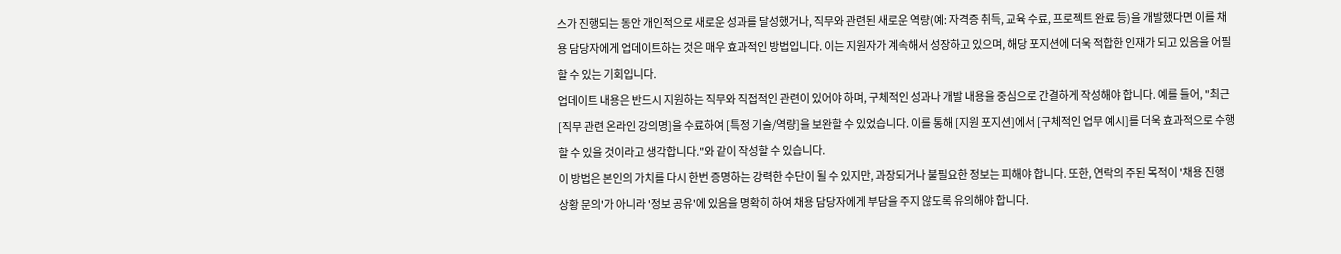스가 진행되는 동안 개인적으로 새로운 성과를 달성했거나, 직무와 관련된 새로운 역량(예: 자격증 취득, 교육 수료, 프로젝트 완료 등)을 개발했다면 이를 채용 담당자에게 업데이트하는 것은 매우 효과적인 방법입니다. 이는 지원자가 계속해서 성장하고 있으며, 해당 포지션에 더욱 적합한 인재가 되고 있음을 어필할 수 있는 기회입니다.
업데이트 내용은 반드시 지원하는 직무와 직접적인 관련이 있어야 하며, 구체적인 성과나 개발 내용을 중심으로 간결하게 작성해야 합니다. 예를 들어, "최근 [직무 관련 온라인 강의명]을 수료하여 [특정 기술/역량]을 보완할 수 있었습니다. 이를 통해 [지원 포지션]에서 [구체적인 업무 예시]를 더욱 효과적으로 수행할 수 있을 것이라고 생각합니다."와 같이 작성할 수 있습니다.
이 방법은 본인의 가치를 다시 한번 증명하는 강력한 수단이 될 수 있지만, 과장되거나 불필요한 정보는 피해야 합니다. 또한, 연락의 주된 목적이 '채용 진행 상황 문의'가 아니라 '정보 공유'에 있음을 명확히 하여 채용 담당자에게 부담을 주지 않도록 유의해야 합니다.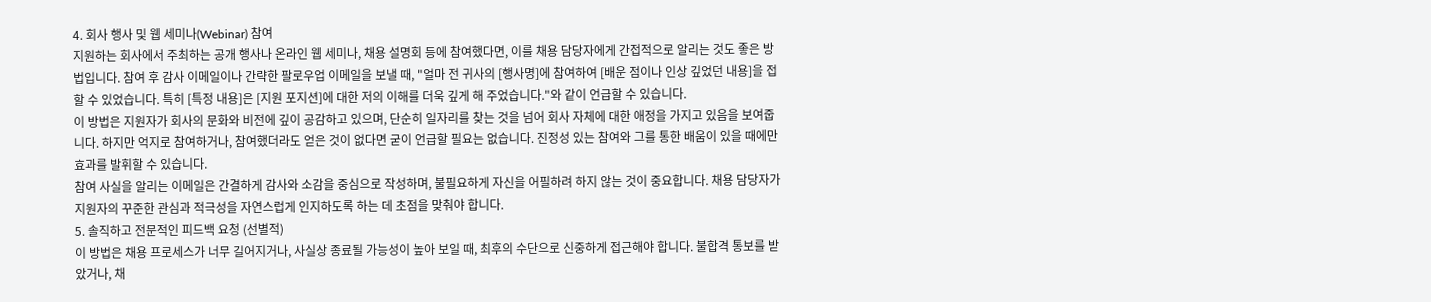4. 회사 행사 및 웹 세미나(Webinar) 참여
지원하는 회사에서 주최하는 공개 행사나 온라인 웹 세미나, 채용 설명회 등에 참여했다면, 이를 채용 담당자에게 간접적으로 알리는 것도 좋은 방법입니다. 참여 후 감사 이메일이나 간략한 팔로우업 이메일을 보낼 때, "얼마 전 귀사의 [행사명]에 참여하여 [배운 점이나 인상 깊었던 내용]을 접할 수 있었습니다. 특히 [특정 내용]은 [지원 포지션]에 대한 저의 이해를 더욱 깊게 해 주었습니다."와 같이 언급할 수 있습니다.
이 방법은 지원자가 회사의 문화와 비전에 깊이 공감하고 있으며, 단순히 일자리를 찾는 것을 넘어 회사 자체에 대한 애정을 가지고 있음을 보여줍니다. 하지만 억지로 참여하거나, 참여했더라도 얻은 것이 없다면 굳이 언급할 필요는 없습니다. 진정성 있는 참여와 그를 통한 배움이 있을 때에만 효과를 발휘할 수 있습니다.
참여 사실을 알리는 이메일은 간결하게 감사와 소감을 중심으로 작성하며, 불필요하게 자신을 어필하려 하지 않는 것이 중요합니다. 채용 담당자가 지원자의 꾸준한 관심과 적극성을 자연스럽게 인지하도록 하는 데 초점을 맞춰야 합니다.
5. 솔직하고 전문적인 피드백 요청 (선별적)
이 방법은 채용 프로세스가 너무 길어지거나, 사실상 종료될 가능성이 높아 보일 때, 최후의 수단으로 신중하게 접근해야 합니다. 불합격 통보를 받았거나, 채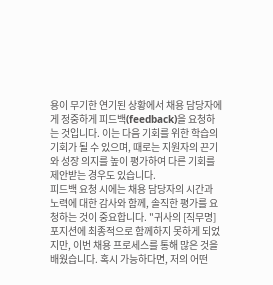용이 무기한 연기된 상황에서 채용 담당자에게 정중하게 피드백(feedback)을 요청하는 것입니다. 이는 다음 기회를 위한 학습의 기회가 될 수 있으며, 때로는 지원자의 끈기와 성장 의지를 높이 평가하여 다른 기회를 제안받는 경우도 있습니다.
피드백 요청 시에는 채용 담당자의 시간과 노력에 대한 감사와 함께, 솔직한 평가를 요청하는 것이 중요합니다. "귀사의 [직무명] 포지션에 최종적으로 함께하지 못하게 되었지만, 이번 채용 프로세스를 통해 많은 것을 배웠습니다. 혹시 가능하다면, 저의 어떤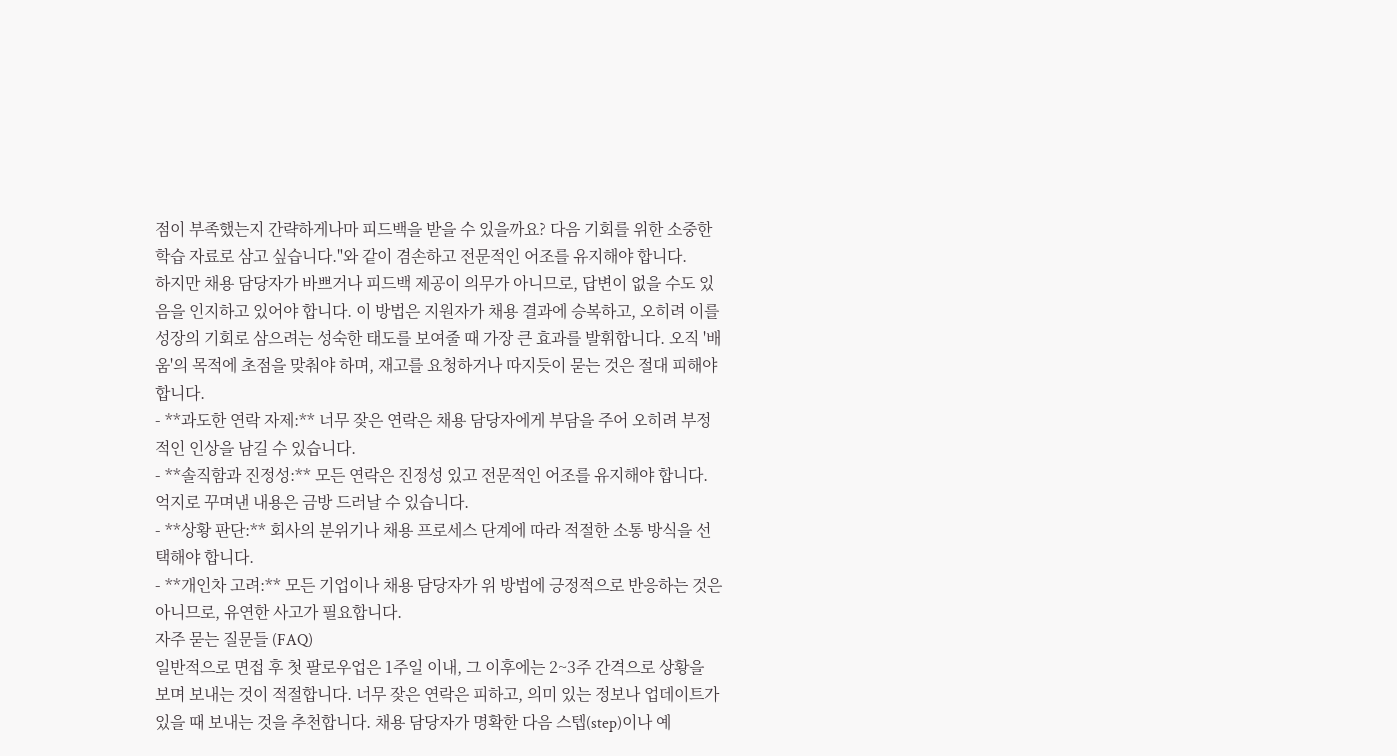점이 부족했는지 간략하게나마 피드백을 받을 수 있을까요? 다음 기회를 위한 소중한 학습 자료로 삼고 싶습니다."와 같이 겸손하고 전문적인 어조를 유지해야 합니다.
하지만 채용 담당자가 바쁘거나 피드백 제공이 의무가 아니므로, 답변이 없을 수도 있음을 인지하고 있어야 합니다. 이 방법은 지원자가 채용 결과에 승복하고, 오히려 이를 성장의 기회로 삼으려는 성숙한 태도를 보여줄 때 가장 큰 효과를 발휘합니다. 오직 '배움'의 목적에 초점을 맞춰야 하며, 재고를 요청하거나 따지듯이 묻는 것은 절대 피해야 합니다.
- **과도한 연락 자제:** 너무 잦은 연락은 채용 담당자에게 부담을 주어 오히려 부정적인 인상을 남길 수 있습니다.
- **솔직함과 진정성:** 모든 연락은 진정성 있고 전문적인 어조를 유지해야 합니다. 억지로 꾸며낸 내용은 금방 드러날 수 있습니다.
- **상황 판단:** 회사의 분위기나 채용 프로세스 단계에 따라 적절한 소통 방식을 선택해야 합니다.
- **개인차 고려:** 모든 기업이나 채용 담당자가 위 방법에 긍정적으로 반응하는 것은 아니므로, 유연한 사고가 필요합니다.
자주 묻는 질문들 (FAQ)
일반적으로 면접 후 첫 팔로우업은 1주일 이내, 그 이후에는 2~3주 간격으로 상황을 보며 보내는 것이 적절합니다. 너무 잦은 연락은 피하고, 의미 있는 정보나 업데이트가 있을 때 보내는 것을 추천합니다. 채용 담당자가 명확한 다음 스텝(step)이나 예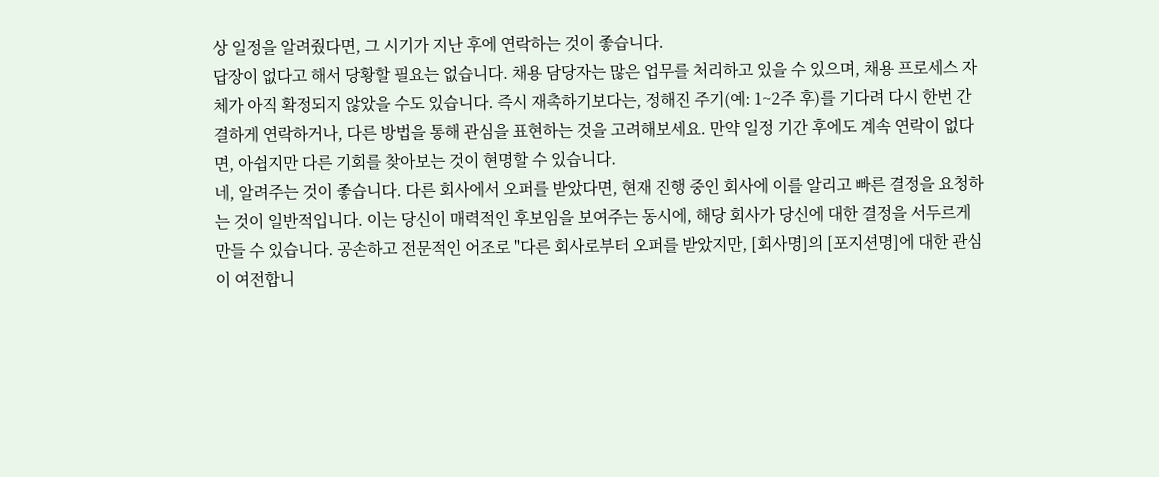상 일정을 알려줬다면, 그 시기가 지난 후에 연락하는 것이 좋습니다.
답장이 없다고 해서 당황할 필요는 없습니다. 채용 담당자는 많은 업무를 처리하고 있을 수 있으며, 채용 프로세스 자체가 아직 확정되지 않았을 수도 있습니다. 즉시 재촉하기보다는, 정해진 주기(예: 1~2주 후)를 기다려 다시 한번 간결하게 연락하거나, 다른 방법을 통해 관심을 표현하는 것을 고려해보세요. 만약 일정 기간 후에도 계속 연락이 없다면, 아쉽지만 다른 기회를 찾아보는 것이 현명할 수 있습니다.
네, 알려주는 것이 좋습니다. 다른 회사에서 오퍼를 받았다면, 현재 진행 중인 회사에 이를 알리고 빠른 결정을 요청하는 것이 일반적입니다. 이는 당신이 매력적인 후보임을 보여주는 동시에, 해당 회사가 당신에 대한 결정을 서두르게 만들 수 있습니다. 공손하고 전문적인 어조로 "다른 회사로부터 오퍼를 받았지만, [회사명]의 [포지션명]에 대한 관심이 여전합니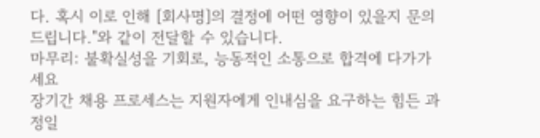다. 혹시 이로 인해 [회사명]의 결정에 어떤 영향이 있을지 문의드립니다."와 같이 전달할 수 있습니다.
마무리: 불확실성을 기회로, 능동적인 소통으로 합격에 다가가세요
장기간 채용 프로세스는 지원자에게 인내심을 요구하는 힘든 과정일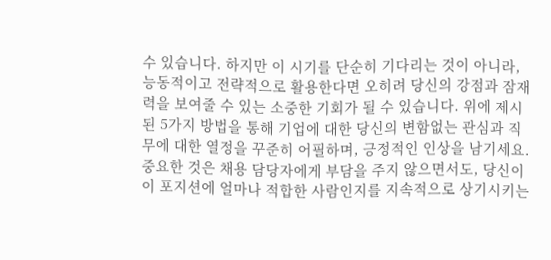수 있습니다. 하지만 이 시기를 단순히 기다리는 것이 아니라, 능동적이고 전략적으로 활용한다면 오히려 당신의 강점과 잠재력을 보여줄 수 있는 소중한 기회가 될 수 있습니다. 위에 제시된 5가지 방법을 통해 기업에 대한 당신의 변함없는 관심과 직무에 대한 열정을 꾸준히 어필하며, 긍정적인 인상을 남기세요.
중요한 것은 채용 담당자에게 부담을 주지 않으면서도, 당신이 이 포지션에 얼마나 적합한 사람인지를 지속적으로 상기시키는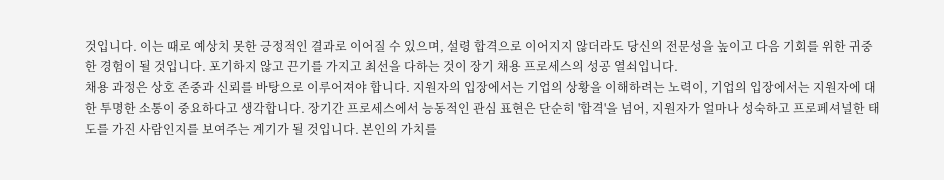것입니다. 이는 때로 예상치 못한 긍정적인 결과로 이어질 수 있으며, 설령 합격으로 이어지지 않더라도 당신의 전문성을 높이고 다음 기회를 위한 귀중한 경험이 될 것입니다. 포기하지 않고 끈기를 가지고 최선을 다하는 것이 장기 채용 프로세스의 성공 열쇠입니다.
채용 과정은 상호 존중과 신뢰를 바탕으로 이루어져야 합니다. 지원자의 입장에서는 기업의 상황을 이해하려는 노력이, 기업의 입장에서는 지원자에 대한 투명한 소통이 중요하다고 생각합니다. 장기간 프로세스에서 능동적인 관심 표현은 단순히 '합격'을 넘어, 지원자가 얼마나 성숙하고 프로페셔널한 태도를 가진 사람인지를 보여주는 계기가 될 것입니다. 본인의 가치를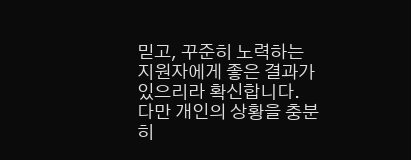믿고, 꾸준히 노력하는 지원자에게 좋은 결과가 있으리라 확신합니다. 다만 개인의 상황을 충분히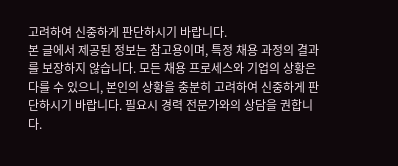고려하여 신중하게 판단하시기 바랍니다.
본 글에서 제공된 정보는 참고용이며, 특정 채용 과정의 결과를 보장하지 않습니다. 모든 채용 프로세스와 기업의 상황은 다를 수 있으니, 본인의 상황을 충분히 고려하여 신중하게 판단하시기 바랍니다. 필요시 경력 전문가와의 상담을 권합니다.